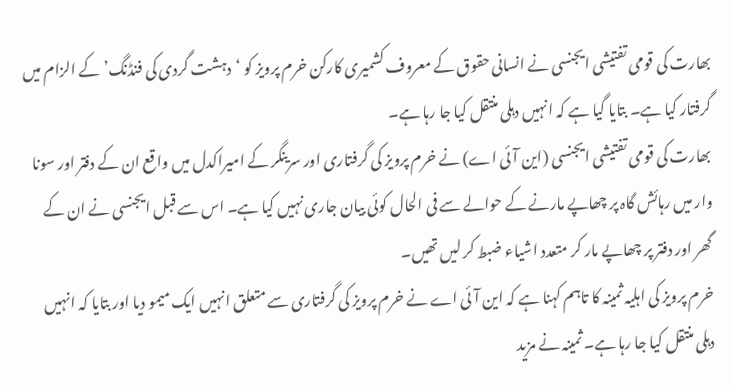بھارت کی قومی تفتیشی ایجنسی نے انسانی حقوق کے معروف کشمیری کارکن خرم پرویز کو ‘دہشت گردی کی فنڈنگ’ کے الزام میں گرفتار کیا ہے۔ بتایا گیا ہے کہ انہیں دہلی منتقل کیا جا رہا ہے۔
بھارت کی قومی تفتیشی ایجنسی (این آئی اے) نے خرم پرویز کی گرفتاری اور سرینگر کے امیراکدل میں واقع ان کے دفتر اور سونا وار میں رہائش گاہ پر چھاپے مارنے کے حوالے سے فی الحال کوئی بیان جاری نہیں کیا ہے۔ اس سے قبل ایجنسی نے ان کے گھر اور دفتر پر چھاپے مار کر متعدد اشیاء ضبط کر لیں تھیں۔
خرم پرویز کی اہلیہ ثمینہ کا تاہم کہنا ہے کہ این آئی اے نے خرم پرویز کی گرفتاری سے متعلق انہیں ایک میمو دیا اور بتایا کہ انہیں دہلی منتقل کیا جا رہا ہے۔ ثمینہ نے مزید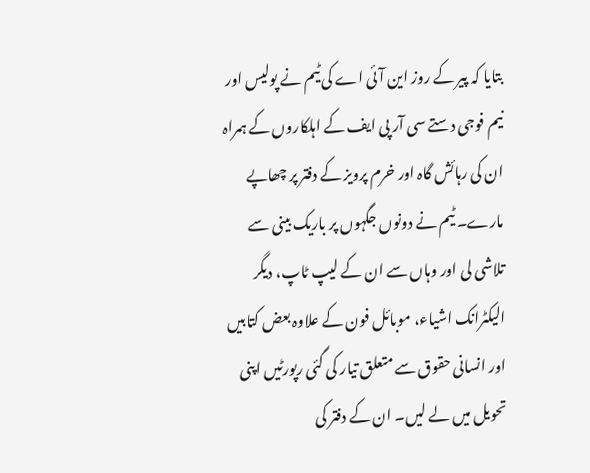بتایا کہ پیر کے روز این آئی اے کی ٹیم نے پولیس اور نیم فوجی دستے سی آر پی ایف کے اہلکاروں کے ہمراہ ان کی رہائش گاہ اور خرم پرویز کے دفتر پر چھاپے مارے۔ ٹیم نے دونوں جگہوں پر باریک بینی سے تلاشی لی اور وہاں سے ان کے لیپ ٹاپ، دیگر الیکٹرانک اشیاء، موبائل فون کے علاوہ بعض کتابیں اور انسانی حقوق سے متعلق تیار کی گئی رپورٹیں اپنی تحویل میں لے لیں۔ ان کے دفتر کی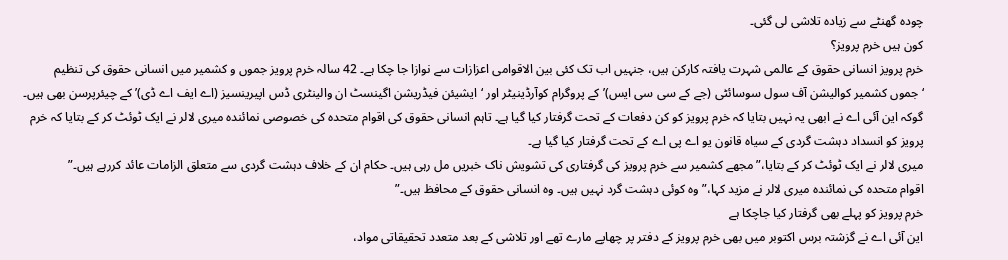چودہ گھنٹے سے زیادہ تلاشی لی گئی۔
کون ہیں خرم پرویز؟
خرم پرویز انسانی حقوق کے عالمی شہرت یافتہ کارکن ہیں، جنہیں اب تک کئی بین الاقوامی اعزازات سے نوازا جا چکا ہے۔ 42 سالہ خرم پرویز جموں و کشمیر میں انسانی حقوق کی تنظیم ‘جموں کشمیر کوالیشن آف سول سوسائٹی (جے کے سی سی ایس)’ کے پروگرام کوآرڈینیٹر اور ‘ایشیئن فیڈریشن اگینسٹ ان والینٹری ڈس اپیرینسیز (اے ایف اے ڈی)’ کے چیئرپرسن بھی ہیں۔
گوکہ این آئی اے نے ابھی یہ نہیں بتایا کہ خرم پرویز کو کن دفعات کے تحت گرفتار کیا گیا ہے۔ تاہم انسانی حقوق کی اقوام متحدہ کی خصوصی نمائندہ میری لالر نے ایک ٹوئٹ کر کے بتایا کہ خرم پرویز کو انسداد دہشت گردی کے سیاہ قانون یو اے پی اے کے تحت گرفتار کیا گیا ہے۔
میری لالر نے ایک ٹوئٹ کر کے بتایا،” مجھے کشمیر سے خرم پرویز کی گرفتاری کی تشویش ناک خبریں مل رہی ہیں۔ حکام ان کے خلاف دہشت گردی سے متعلق الزامات عائد کررہے ہیں۔”
اقوام متحدہ کی نمائندہ میری لالر نے مزید کہا،”وہ کوئی دہشت گرد نہیں ہیں۔ وہ انسانی حقوق کے محافظ ہیں۔”
خرم پرویز کو پہلے بھی گرفتار کیا جاچکا ہے
این آئی اے نے گزشتہ برس اکتوبر میں بھی خرم پرویز کے دفتر پر چھاپے مارے تھے اور تلاشی کے بعد متعدد تحقیقاتی مواد،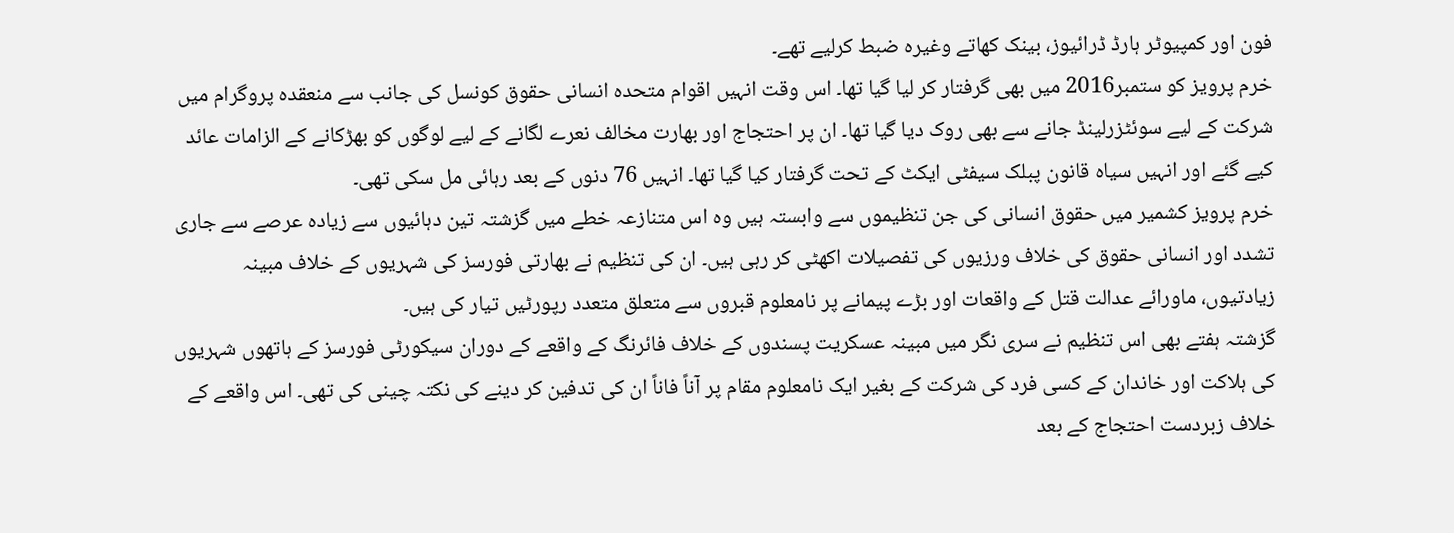فون اور کمپیوٹر ہارڈ ڈرائیوز، بینک کھاتے وغیرہ ضبط کرلیے تھے۔
خرم پرویز کو ستمبر2016 میں بھی گرفتار کر لیا گیا تھا۔ اس وقت انہیں اقوام متحدہ انسانی حقوق کونسل کی جانب سے منعقدہ پروگرام میں شرکت کے لیے سوئٹزرلینڈ جانے سے بھی روک دیا گیا تھا۔ ان پر احتجاج اور بھارت مخالف نعرے لگانے کے لیے لوگوں کو بھڑکانے کے الزامات عائد کیے گئے اور انہیں سیاہ قانون پبلک سیفٹی ایکٹ کے تحت گرفتار کیا گیا تھا۔ انہیں 76 دنوں کے بعد رہائی مل سکی تھی۔
خرم پرویز کشمیر میں حقوق انسانی کی جن تنظیموں سے وابستہ ہیں وہ اس متنازعہ خطے میں گزشتہ تین دہائیوں سے زیادہ عرصے سے جاری تشدد اور انسانی حقوق کی خلاف ورزیوں کی تفصیلات اکھٹی کر رہی ہیں۔ ان کی تنظیم نے بھارتی فورسز کی شہریوں کے خلاف مبینہ زیادتیوں، ماورائے عدالت قتل کے واقعات اور بڑے پیمانے پر نامعلوم قبروں سے متعلق متعدد رپورٹیں تیار کی ہیں۔
گزشتہ ہفتے بھی اس تنظیم نے سری نگر میں مبینہ عسکریت پسندوں کے خلاف فائرنگ کے واقعے کے دوران سیکورٹی فورسز کے ہاتھوں شہریوں کی ہلاکت اور خاندان کے کسی فرد کی شرکت کے بغیر ایک نامعلوم مقام پر آناً فاناً ان کی تدفین کر دینے کی نکتہ چینی کی تھی۔ اس واقعے کے خلاف زبردست احتجاج کے بعد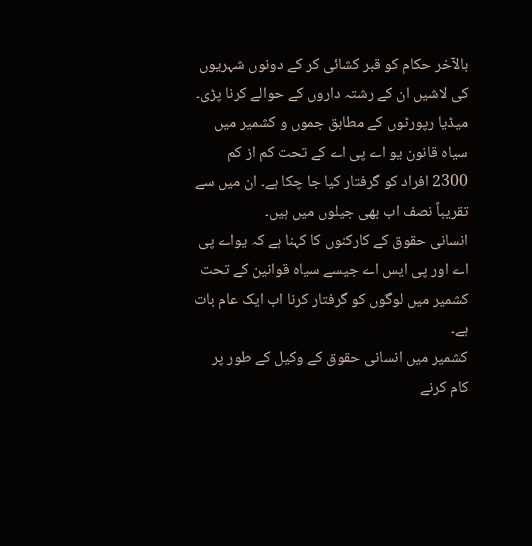بالآخر حکام کو قبر کشائی کر کے دونوں شہریوں کی لاشیں ان کے رشتہ داروں کے حوالے کرنا پڑی۔
میڈیا رپورٹوں کے مطابق جموں و کشمیر میں سیاہ قانون یو اے پی اے کے تحت کم از کم 2300 افراد کو گرفتار کیا جا چکا ہے۔ ان میں سے تقریباً نصف اب بھی جیلوں میں ہیں۔
انسانی حقوق کے کارکنوں کا کہنا ہے کہ یواے پی اے اور پی ایس اے جیسے سیاہ قوانین کے تحت کشمیر میں لوگوں کو گرفتار کرنا اب ایک عام بات ہے۔
کشمیر میں انسانی حقوق کے وکیل کے طور پر کام کرنے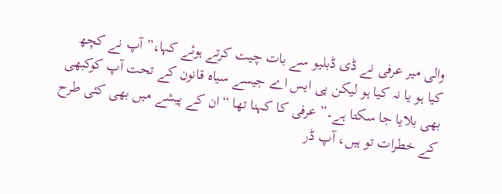والی میر عرفی نے ڈی ڈبلیو سے بات چیت کرتے ہوئے کہا،”آپ نے کچھ کیا ہو یا نہ کیا ہو لیکن پی ایس اے جیسے سیاہ قانون کے تحت آپ کوکبھی بھی بلایا جا سکتا ہے۔” عرفی کا کہنا تھا “ان کے پیشے میں بھی کئی طرح کے خطرات تو ہیں، آپ ڈر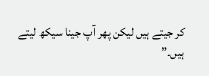کر جیتے ہیں لیکن پھر آپ جینا سیکھ لیتے ہیں۔”